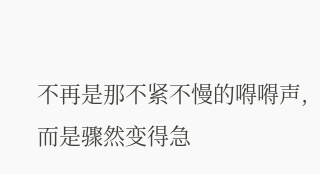不再是那不紧不慢的嘚嘚声,而是骤然变得急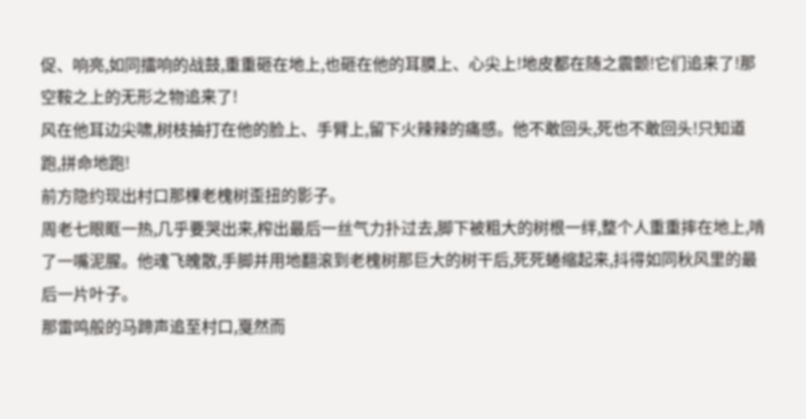促、响亮,如同擂响的战鼓,重重砸在地上,也砸在他的耳膜上、心尖上!地皮都在随之震颤!它们追来了!那空鞍之上的无形之物追来了!
风在他耳边尖啸,树枝抽打在他的脸上、手臂上,留下火辣辣的痛感。他不敢回头,死也不敢回头!只知道跑,拼命地跑!
前方隐约现出村口那棵老槐树歪扭的影子。
周老七眼眶一热,几乎要哭出来,榨出最后一丝气力扑过去,脚下被粗大的树根一绊,整个人重重摔在地上,啃了一嘴泥腥。他魂飞魄散,手脚并用地翻滚到老槐树那巨大的树干后,死死蜷缩起来,抖得如同秋风里的最后一片叶子。
那雷鸣般的马蹄声追至村口,戛然而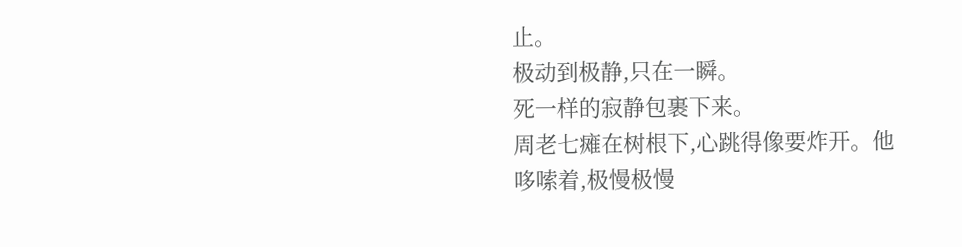止。
极动到极静,只在一瞬。
死一样的寂静包裹下来。
周老七瘫在树根下,心跳得像要炸开。他哆嗦着,极慢极慢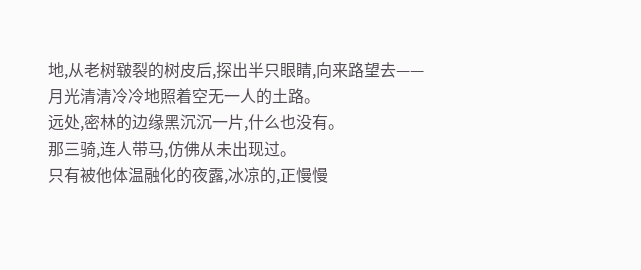地,从老树皲裂的树皮后,探出半只眼睛,向来路望去——
月光清清冷冷地照着空无一人的土路。
远处,密林的边缘黑沉沉一片,什么也没有。
那三骑,连人带马,仿佛从未出现过。
只有被他体温融化的夜露,冰凉的,正慢慢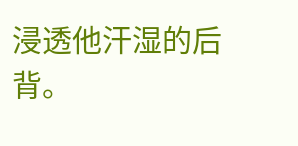浸透他汗湿的后背。